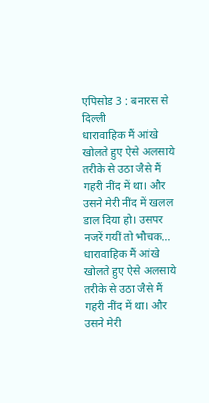एपिसोड 3 : बनारस से दिल्ली
धारावाहिक मैं आंखे खोलते हुए ऐसे अलसाये तरीके से उठा जैसे मैं गहरी नींद में था। और उसने मेरी नींद में खलल डाल दिया हो। उसपर नजरें गयीं तो भौचक…
धारावाहिक मैं आंखे खोलते हुए ऐसे अलसाये तरीके से उठा जैसे मैं गहरी नींद में था। और उसने मेरी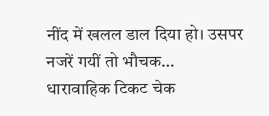नींद में खलल डाल दिया हो। उसपर नजरें गयीं तो भौचक…
धारावाहिक टिकट चेक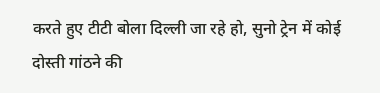करते हुए टीटी बोला दिल्ली जा रहे हो, सुनो ट्रेन में कोई दोस्ती गांठने की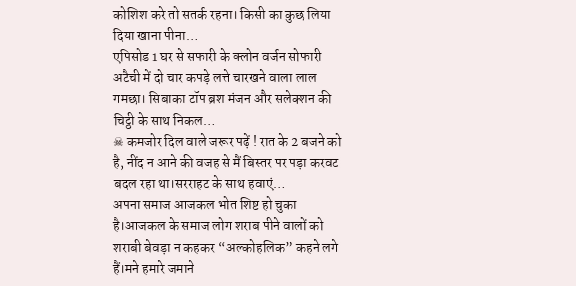कोशिश करे तो सतर्क रहना। किसी का कुछ लिया दिया खाना पीना…
एपिसोड 1 घर से सफारी के क्लोन वर्जन सोफारी अटैची में दो चार कपड़े लत्ते चारखने वाला लाल गमछा। सिबाका टॉप ब्रश मंजन और सलेक्शन की चिट्ठी के साथ निकल…
☠ कमजोर दिल वाले जरूर पढ़ें ! रात के 2 बजने को है, नींद न आने की वजह से मैं बिस्तर पर पड़ा करवट बदल रहा था।सरराहट के साथ हवाएं…
अपना समाज आजकल भोत शिष्ट हो चुका है।आजकल के समाज लोग शराब पीने वालों को शराबी बेवड़ा न कहकर “अल्कोहलिक” कहने लगे हैं।मने हमारे जमाने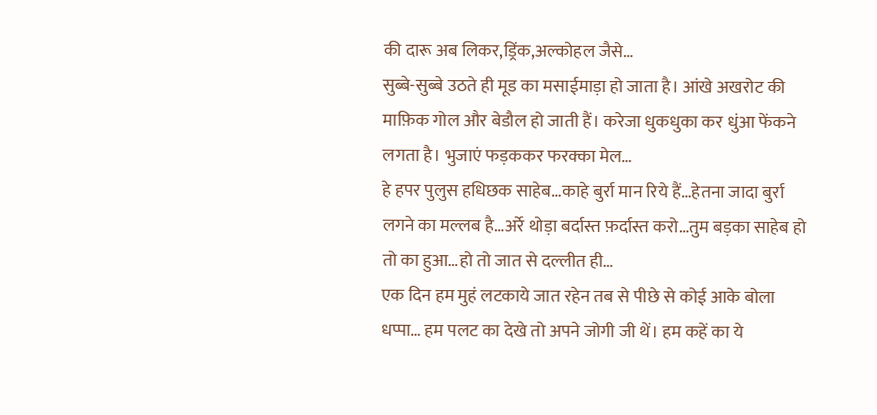की दारू अब लिकर,ड्रिंक,अल्कोहल जैसे…
सुब्बे-सुब्बे उठते ही मूड का मसाईमाड़ा हो जाता है। आंखे अखरोट की माफ़िक गोल और बेडौल हो जाती हैं। करेजा धुकधुका कर धुंआ फेंकने लगता है। भुजाएं फड़ककर फरक्का मेल…
हे हपर पुलुस हधिछक साहेब…काहे बुर्रा मान रिये हैं…हेतना जादा बुर्रा लगने का मल्लब है…अर्रे थोड़ा बर्दास्त फ़र्दास्त करो…तुम बड़का साहेब हो तो का हुआ…हो तो जात से दल्लीत ही…
एक दिन हम मुहं लटकाये जात रहेन तब से पीछे से कोई आके बोला धप्पा… हम पलट का देखे तो अपने जोगी जी थें। हम कहें का ये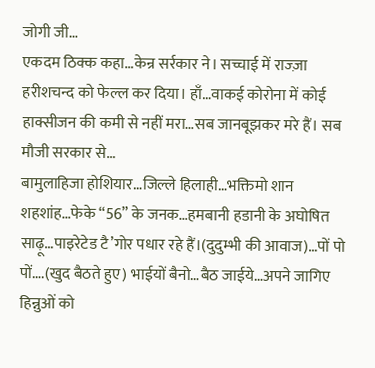जोगी जी…
एकदम ठिक्क कहा…केन्र सर्रकार ने। सच्चाई में राज्ज़ा हरीशचन्द को फेल्ल कर दिया। हाँ…वाकई कोरोना में कोई हाक्सीजन की कमी से नहीं मरा…सब जानबूझकर मरे हैं। सब मौजी सरकार से…
बामुलाहिजा होशियार…जिल्ले हिलाही…भक्तिमो शान शहशांह…फेके “56” के जनक…हमबानी हडानी के अघोषित साढ़ू…पाइरेटेड टै’गोर पधार रहे हैं।(दुदुम्भी की आवाज)…पों पो पों….(खुद बैठते हुए) भाईयों बैनो…बैठ जाईये…अपने जागिए हिन्नुओं को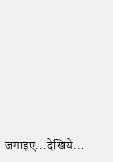जगाइए…देखिये…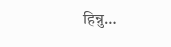हिन्नु…